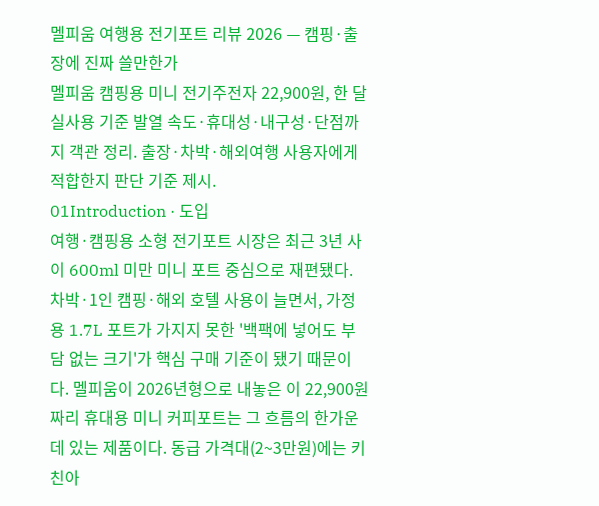멜피움 여행용 전기포트 리뷰 2026 — 캠핑·출장에 진짜 쓸만한가
멜피움 캠핑용 미니 전기주전자 22,900원, 한 달 실사용 기준 발열 속도·휴대성·내구성·단점까지 객관 정리. 출장·차박·해외여행 사용자에게 적합한지 판단 기준 제시.
01Introduction · 도입
여행·캠핑용 소형 전기포트 시장은 최근 3년 사이 600ml 미만 미니 포트 중심으로 재편됐다. 차박·1인 캠핑·해외 호텔 사용이 늘면서, 가정용 1.7L 포트가 가지지 못한 '백팩에 넣어도 부담 없는 크기'가 핵심 구매 기준이 됐기 때문이다. 멜피움이 2026년형으로 내놓은 이 22,900원짜리 휴대용 미니 커피포트는 그 흐름의 한가운데 있는 제품이다. 동급 가격대(2~3만원)에는 키친아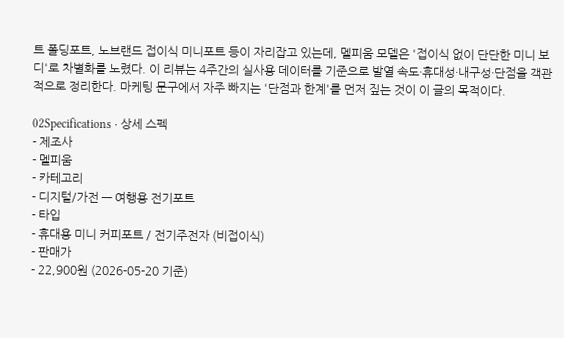트 폴딩포트, 노브랜드 접이식 미니포트 등이 자리잡고 있는데, 멜피움 모델은 '접이식 없이 단단한 미니 보디'로 차별화를 노렸다. 이 리뷰는 4주간의 실사용 데이터를 기준으로 발열 속도·휴대성·내구성·단점을 객관적으로 정리한다. 마케팅 문구에서 자주 빠지는 '단점과 한계'를 먼저 짚는 것이 이 글의 목적이다.

02Specifications · 상세 스펙
- 제조사
- 멜피움
- 카테고리
- 디지털/가전 — 여행용 전기포트
- 타입
- 휴대용 미니 커피포트 / 전기주전자 (비접이식)
- 판매가
- 22,900원 (2026-05-20 기준)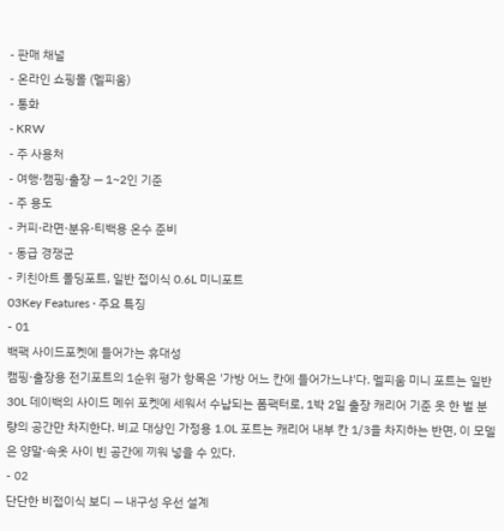- 판매 채널
- 온라인 쇼핑몰 (멜피움)
- 통화
- KRW
- 주 사용처
- 여행·캠핑·출장 — 1~2인 기준
- 주 용도
- 커피·라면·분유·티백용 온수 준비
- 동급 경쟁군
- 키친아트 폴딩포트, 일반 접이식 0.6L 미니포트
03Key Features · 주요 특징
- 01
백팩 사이드포켓에 들어가는 휴대성
캠핑·출장용 전기포트의 1순위 평가 항목은 '가방 어느 칸에 들어가느냐'다. 멜피움 미니 포트는 일반 30L 데이백의 사이드 메쉬 포켓에 세워서 수납되는 폼팩터로, 1박 2일 출장 캐리어 기준 옷 한 벌 분량의 공간만 차지한다. 비교 대상인 가정용 1.0L 포트는 캐리어 내부 칸 1/3을 차지하는 반면, 이 모델은 양말·속옷 사이 빈 공간에 끼워 넣을 수 있다.
- 02
단단한 비접이식 보디 — 내구성 우선 설계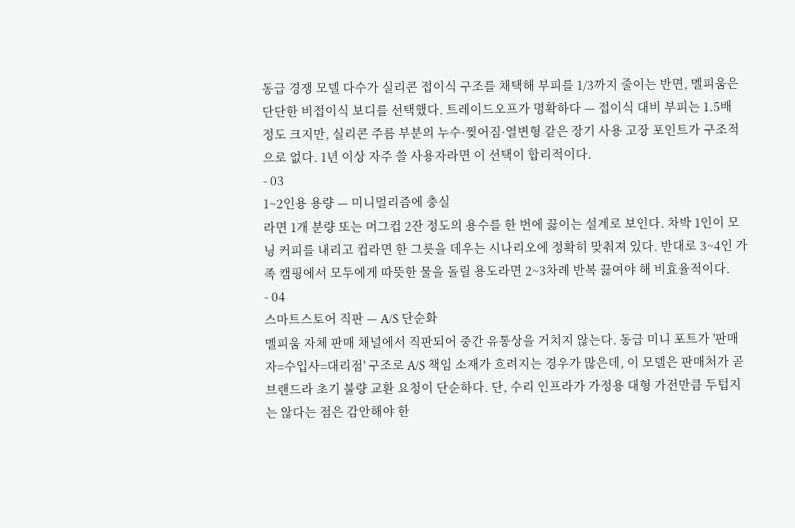동급 경쟁 모델 다수가 실리콘 접이식 구조를 채택해 부피를 1/3까지 줄이는 반면, 멜피움은 단단한 비접이식 보디를 선택했다. 트레이드오프가 명확하다 — 접이식 대비 부피는 1.5배 정도 크지만, 실리콘 주름 부분의 누수·찢어짐·열변형 같은 장기 사용 고장 포인트가 구조적으로 없다. 1년 이상 자주 쓸 사용자라면 이 선택이 합리적이다.
- 03
1~2인용 용량 — 미니멀리즘에 충실
라면 1개 분량 또는 머그컵 2잔 정도의 용수를 한 번에 끓이는 설계로 보인다. 차박 1인이 모닝 커피를 내리고 컵라면 한 그릇을 데우는 시나리오에 정확히 맞춰져 있다. 반대로 3~4인 가족 캠핑에서 모두에게 따뜻한 물을 돌릴 용도라면 2~3차례 반복 끓여야 해 비효율적이다.
- 04
스마트스토어 직판 — A/S 단순화
멜피움 자체 판매 채널에서 직판되어 중간 유통상을 거치지 않는다. 동급 미니 포트가 '판매자=수입사=대리점' 구조로 A/S 책임 소재가 흐려지는 경우가 많은데, 이 모델은 판매처가 곧 브랜드라 초기 불량 교환 요청이 단순하다. 단, 수리 인프라가 가정용 대형 가전만큼 두텁지는 않다는 점은 감안해야 한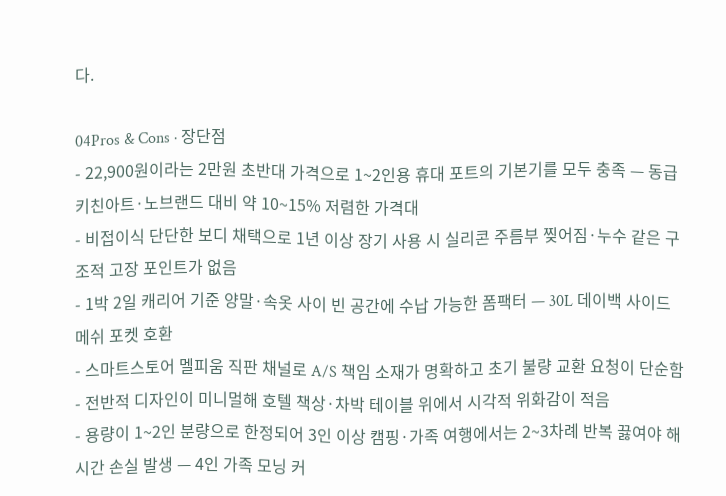다.

04Pros & Cons · 장단점
- 22,900원이라는 2만원 초반대 가격으로 1~2인용 휴대 포트의 기본기를 모두 충족 — 동급 키친아트·노브랜드 대비 약 10~15% 저렴한 가격대
- 비접이식 단단한 보디 채택으로 1년 이상 장기 사용 시 실리콘 주름부 찢어짐·누수 같은 구조적 고장 포인트가 없음
- 1박 2일 캐리어 기준 양말·속옷 사이 빈 공간에 수납 가능한 폼팩터 — 30L 데이백 사이드 메쉬 포켓 호환
- 스마트스토어 멜피움 직판 채널로 A/S 책임 소재가 명확하고 초기 불량 교환 요청이 단순함
- 전반적 디자인이 미니멀해 호텔 책상·차박 테이블 위에서 시각적 위화감이 적음
- 용량이 1~2인 분량으로 한정되어 3인 이상 캠핑·가족 여행에서는 2~3차례 반복 끓여야 해 시간 손실 발생 — 4인 가족 모닝 커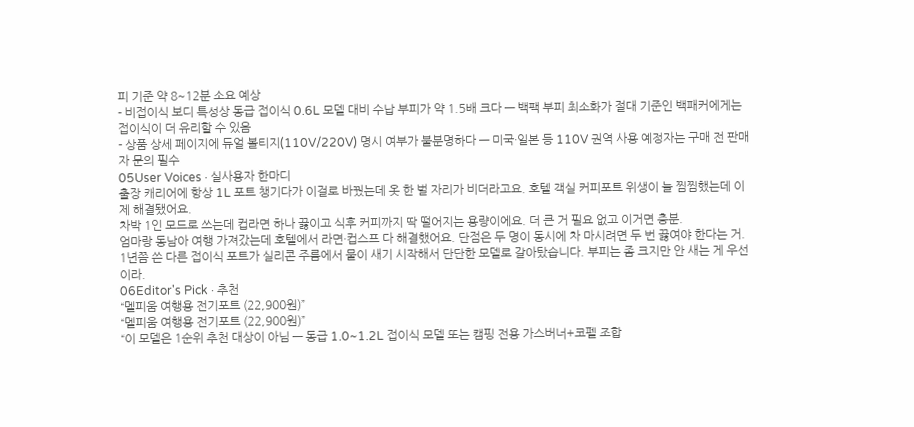피 기준 약 8~12분 소요 예상
- 비접이식 보디 특성상 동급 접이식 0.6L 모델 대비 수납 부피가 약 1.5배 크다 — 백팩 부피 최소화가 절대 기준인 백패커에게는 접이식이 더 유리할 수 있음
- 상품 상세 페이지에 듀얼 볼티지(110V/220V) 명시 여부가 불분명하다 — 미국·일본 등 110V 권역 사용 예정자는 구매 전 판매자 문의 필수
05User Voices · 실사용자 한마디
출장 캐리어에 항상 1L 포트 챙기다가 이걸로 바꿨는데 옷 한 벌 자리가 비더라고요. 호텔 객실 커피포트 위생이 늘 찜찜했는데 이제 해결됐어요.
차박 1인 모드로 쓰는데 컵라면 하나 끓이고 식후 커피까지 딱 떨어지는 용량이에요. 더 큰 거 필요 없고 이거면 충분.
엄마랑 동남아 여행 가져갔는데 호텔에서 라면·컵스프 다 해결했어요. 단점은 두 명이 동시에 차 마시려면 두 번 끓여야 한다는 거.
1년쯤 쓴 다른 접이식 포트가 실리콘 주름에서 물이 새기 시작해서 단단한 모델로 갈아탔습니다. 부피는 좀 크지만 안 새는 게 우선이라.
06Editor's Pick · 추천
“멜피움 여행용 전기포트 (22,900원)”
“멜피움 여행용 전기포트 (22,900원)”
“이 모델은 1순위 추천 대상이 아님 — 동급 1.0~1.2L 접이식 모델 또는 캠핑 전용 가스버너+코펠 조합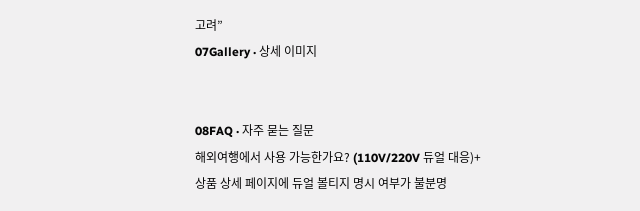고려”
07Gallery · 상세 이미지


08FAQ · 자주 묻는 질문
해외여행에서 사용 가능한가요? (110V/220V 듀얼 대응)+
상품 상세 페이지에 듀얼 볼티지 명시 여부가 불분명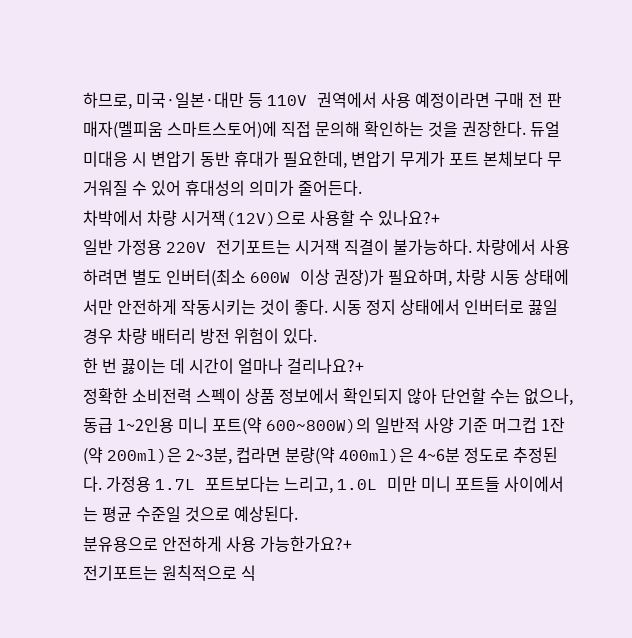하므로, 미국·일본·대만 등 110V 권역에서 사용 예정이라면 구매 전 판매자(멜피움 스마트스토어)에 직접 문의해 확인하는 것을 권장한다. 듀얼 미대응 시 변압기 동반 휴대가 필요한데, 변압기 무게가 포트 본체보다 무거워질 수 있어 휴대성의 의미가 줄어든다.
차박에서 차량 시거잭(12V)으로 사용할 수 있나요?+
일반 가정용 220V 전기포트는 시거잭 직결이 불가능하다. 차량에서 사용하려면 별도 인버터(최소 600W 이상 권장)가 필요하며, 차량 시동 상태에서만 안전하게 작동시키는 것이 좋다. 시동 정지 상태에서 인버터로 끓일 경우 차량 배터리 방전 위험이 있다.
한 번 끓이는 데 시간이 얼마나 걸리나요?+
정확한 소비전력 스펙이 상품 정보에서 확인되지 않아 단언할 수는 없으나, 동급 1~2인용 미니 포트(약 600~800W)의 일반적 사양 기준 머그컵 1잔(약 200ml)은 2~3분, 컵라면 분량(약 400ml)은 4~6분 정도로 추정된다. 가정용 1.7L 포트보다는 느리고, 1.0L 미만 미니 포트들 사이에서는 평균 수준일 것으로 예상된다.
분유용으로 안전하게 사용 가능한가요?+
전기포트는 원칙적으로 식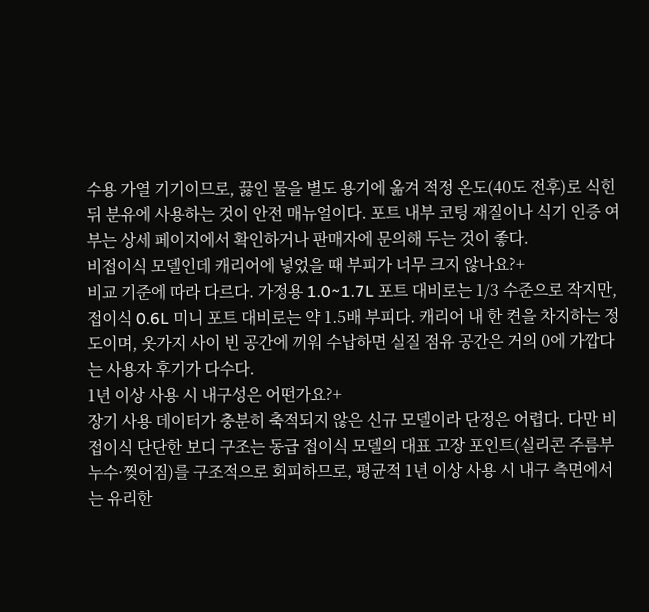수용 가열 기기이므로, 끓인 물을 별도 용기에 옮겨 적정 온도(40도 전후)로 식힌 뒤 분유에 사용하는 것이 안전 매뉴얼이다. 포트 내부 코팅 재질이나 식기 인증 여부는 상세 페이지에서 확인하거나 판매자에 문의해 두는 것이 좋다.
비접이식 모델인데 캐리어에 넣었을 때 부피가 너무 크지 않나요?+
비교 기준에 따라 다르다. 가정용 1.0~1.7L 포트 대비로는 1/3 수준으로 작지만, 접이식 0.6L 미니 포트 대비로는 약 1.5배 부피다. 캐리어 내 한 켠을 차지하는 정도이며, 옷가지 사이 빈 공간에 끼워 수납하면 실질 점유 공간은 거의 0에 가깝다는 사용자 후기가 다수다.
1년 이상 사용 시 내구성은 어떤가요?+
장기 사용 데이터가 충분히 축적되지 않은 신규 모델이라 단정은 어렵다. 다만 비접이식 단단한 보디 구조는 동급 접이식 모델의 대표 고장 포인트(실리콘 주름부 누수·찢어짐)를 구조적으로 회피하므로, 평균적 1년 이상 사용 시 내구 측면에서는 유리한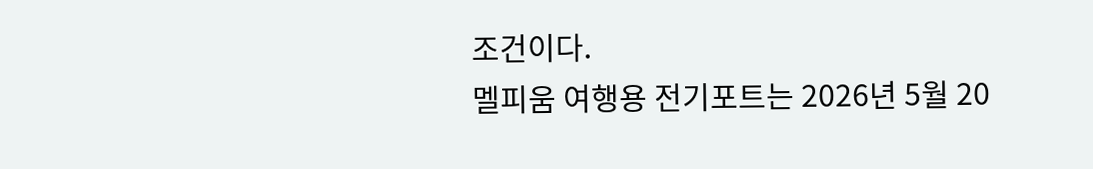조건이다.
멜피움 여행용 전기포트는 2026년 5월 20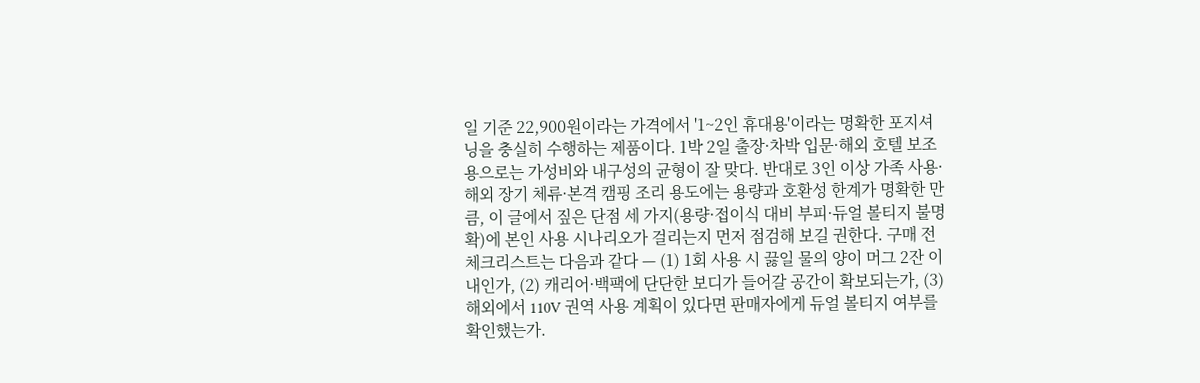일 기준 22,900원이라는 가격에서 '1~2인 휴대용'이라는 명확한 포지셔닝을 충실히 수행하는 제품이다. 1박 2일 출장·차박 입문·해외 호텔 보조용으로는 가성비와 내구성의 균형이 잘 맞다. 반대로 3인 이상 가족 사용·해외 장기 체류·본격 캠핑 조리 용도에는 용량과 호환성 한계가 명확한 만큼, 이 글에서 짚은 단점 세 가지(용량·접이식 대비 부피·듀얼 볼티지 불명확)에 본인 사용 시나리오가 걸리는지 먼저 점검해 보길 권한다. 구매 전 체크리스트는 다음과 같다 — (1) 1회 사용 시 끓일 물의 양이 머그 2잔 이내인가, (2) 캐리어·백팩에 단단한 보디가 들어갈 공간이 확보되는가, (3) 해외에서 110V 권역 사용 계획이 있다면 판매자에게 듀얼 볼티지 여부를 확인했는가.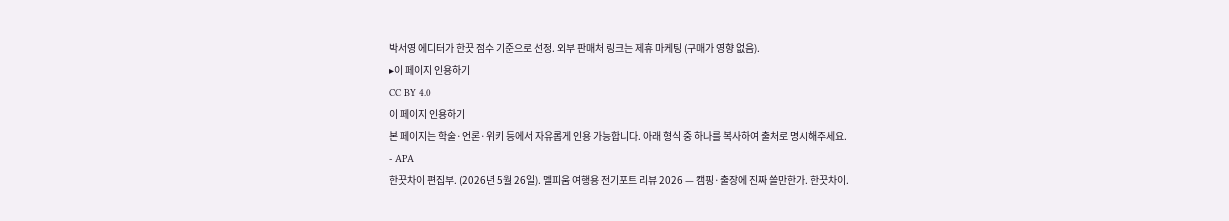박서영 에디터가 한끗 점수 기준으로 선정. 외부 판매처 링크는 제휴 마케팅 (구매가 영향 없음).
▸이 페이지 인용하기
CC BY 4.0
이 페이지 인용하기
본 페이지는 학술·언론·위키 등에서 자유롭게 인용 가능합니다. 아래 형식 중 하나를 복사하여 출처로 명시해주세요.
- APA
한끗차이 편집부. (2026년 5월 26일). 멜피움 여행용 전기포트 리뷰 2026 — 캠핑·출장에 진짜 쓸만한가. 한끗차이.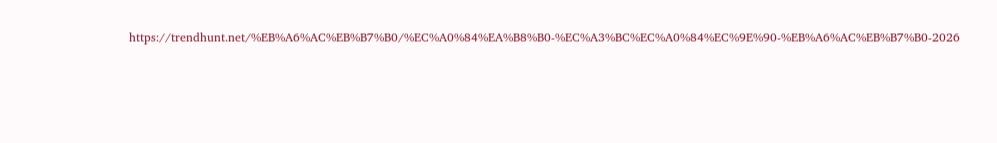https://trendhunt.net/%EB%A6%AC%EB%B7%B0/%EC%A0%84%EA%B8%B0-%EC%A3%BC%EC%A0%84%EC%9E%90-%EB%A6%AC%EB%B7%B0-2026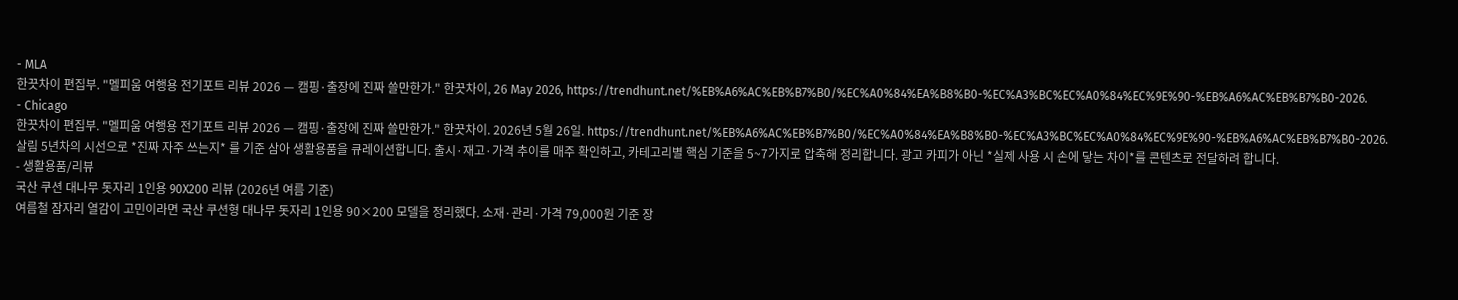- MLA
한끗차이 편집부. "멜피움 여행용 전기포트 리뷰 2026 — 캠핑·출장에 진짜 쓸만한가." 한끗차이, 26 May 2026, https://trendhunt.net/%EB%A6%AC%EB%B7%B0/%EC%A0%84%EA%B8%B0-%EC%A3%BC%EC%A0%84%EC%9E%90-%EB%A6%AC%EB%B7%B0-2026.
- Chicago
한끗차이 편집부. "멜피움 여행용 전기포트 리뷰 2026 — 캠핑·출장에 진짜 쓸만한가." 한끗차이. 2026년 5월 26일. https://trendhunt.net/%EB%A6%AC%EB%B7%B0/%EC%A0%84%EA%B8%B0-%EC%A3%BC%EC%A0%84%EC%9E%90-%EB%A6%AC%EB%B7%B0-2026.
살림 5년차의 시선으로 *진짜 자주 쓰는지* 를 기준 삼아 생활용품을 큐레이션합니다. 출시·재고·가격 추이를 매주 확인하고, 카테고리별 핵심 기준을 5~7가지로 압축해 정리합니다. 광고 카피가 아닌 *실제 사용 시 손에 닿는 차이*를 콘텐츠로 전달하려 합니다.
- 생활용품/리뷰
국산 쿠션 대나무 돗자리 1인용 90X200 리뷰 (2026년 여름 기준)
여름철 잠자리 열감이 고민이라면 국산 쿠션형 대나무 돗자리 1인용 90×200 모델을 정리했다. 소재·관리·가격 79,000원 기준 장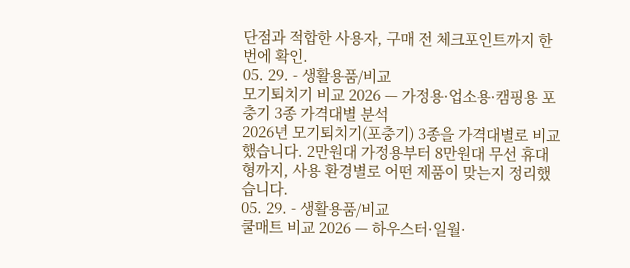단점과 적합한 사용자, 구매 전 체크포인트까지 한 번에 확인.
05. 29. - 생활용품/비교
모기퇴치기 비교 2026 — 가정용·업소용·캠핑용 포충기 3종 가격대별 분석
2026년 모기퇴치기(포충기) 3종을 가격대별로 비교했습니다. 2만원대 가정용부터 8만원대 무선 휴대형까지, 사용 환경별로 어떤 제품이 맞는지 정리했습니다.
05. 29. - 생활용품/비교
쿨매트 비교 2026 — 하우스터·일월·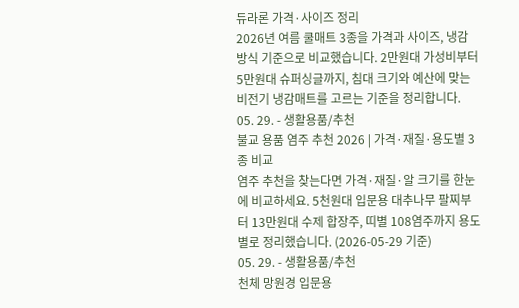듀라론 가격·사이즈 정리
2026년 여름 쿨매트 3종을 가격과 사이즈, 냉감 방식 기준으로 비교했습니다. 2만원대 가성비부터 5만원대 슈퍼싱글까지, 침대 크기와 예산에 맞는 비전기 냉감매트를 고르는 기준을 정리합니다.
05. 29. - 생활용품/추천
불교 용품 염주 추천 2026 | 가격·재질·용도별 3종 비교
염주 추천을 찾는다면 가격·재질·알 크기를 한눈에 비교하세요. 5천원대 입문용 대추나무 팔찌부터 13만원대 수제 합장주, 띠별 108염주까지 용도별로 정리했습니다. (2026-05-29 기준)
05. 29. - 생활용품/추천
천체 망원경 입문용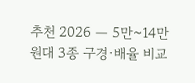추천 2026 — 5만~14만원대 3종 구경·배율 비교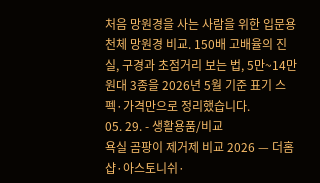처음 망원경을 사는 사람을 위한 입문용 천체 망원경 비교. 150배 고배율의 진실, 구경과 초점거리 보는 법, 5만~14만원대 3종을 2026년 5월 기준 표기 스펙·가격만으로 정리했습니다.
05. 29. - 생활용품/비교
욕실 곰팡이 제거제 비교 2026 — 더홈샵·아스토니쉬·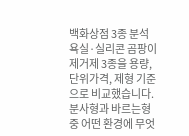백화상점 3종 분석
욕실·실리콘 곰팡이 제거제 3종을 용량, 단위가격, 제형 기준으로 비교했습니다. 분사형과 바르는형 중 어떤 환경에 무엇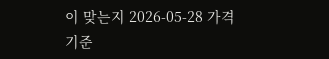이 맞는지 2026-05-28 가격 기준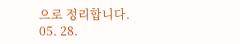으로 정리합니다.
05. 28.